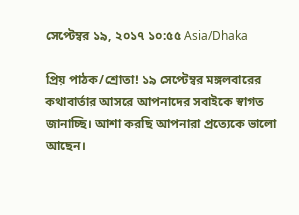সেপ্টেম্বর ১৯, ২০১৭ ১০:৫৫ Asia/Dhaka

প্রিয় পাঠক/শ্রোতা! ১৯ সেপ্টেম্বর মঙ্গলবারের কথাবার্তার আসরে আপনাদের সবাইকে স্বাগত জানাচ্ছি। আশা করছি আপনারা প্রত্যেকে ভালো আছেন।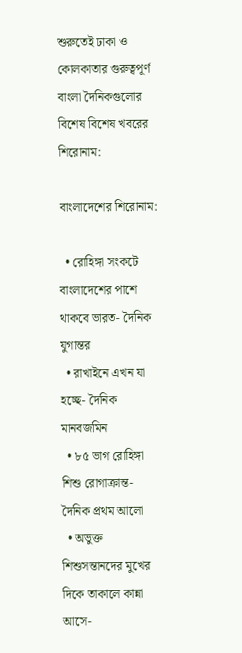শুরুতেই ঢাকা ও কোলকাতার গুরুত্বপূর্ণ বাংলা দৈনিকগুলোর বিশেষ বিশেষ খবরের শিরোনাম:

বাংলাদেশের শিরোনাম:

  • রোহিঙ্গা সংকটে বাংলাদেশের পাশে থাকবে ভারত- দৈনিক যুগান্তর
  • রাখাইনে এখন যা হচ্ছে- দৈনিক মানবজমিন
  • ৮৫ ভাগ রোহিঙ্গা শিশু রোগাক্রান্ত- দৈনিক প্রথম আলো
  • অভুক্ত শিশুসন্তানদের মুখের দিকে তাকালে কান্না আসে-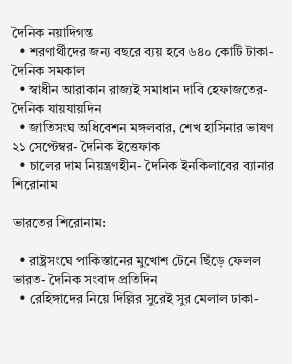দৈনিক নয়াদিগন্ত
  • শরণার্থীদের জন্য বছরে ব্যয় হবে ৬৪০ কোটি টাকা- দৈনিক সমকাল
  • স্বাধীন আরাকান রাজ্যই সমাধান দাবি হেফাজতের- দৈনিক যায়যায়দিন
  • জাতিসংঘ অধিবেশন মঙ্গলবার, শেখ হাসিনার ভাষণ ২১ সেপ্টেম্বর- দৈনিক ইত্তেফাক
  • চালের দাম নিয়ন্ত্রণহীন- দৈনিক ইনকিলাবের ব্যানার শিরোনাম

ভারতের শিরোনাম:

  • রাষ্ট্রসংঘে পাকিস্তানের মুখোশ টেনে ছিঁড়ে ফেলল ভারত- দৈনিক সংবাদ প্রতিদিন
  • রেহিঙ্গাদের নিয়ে দিল্লির সুরেই সুর মেলাল ঢাকা-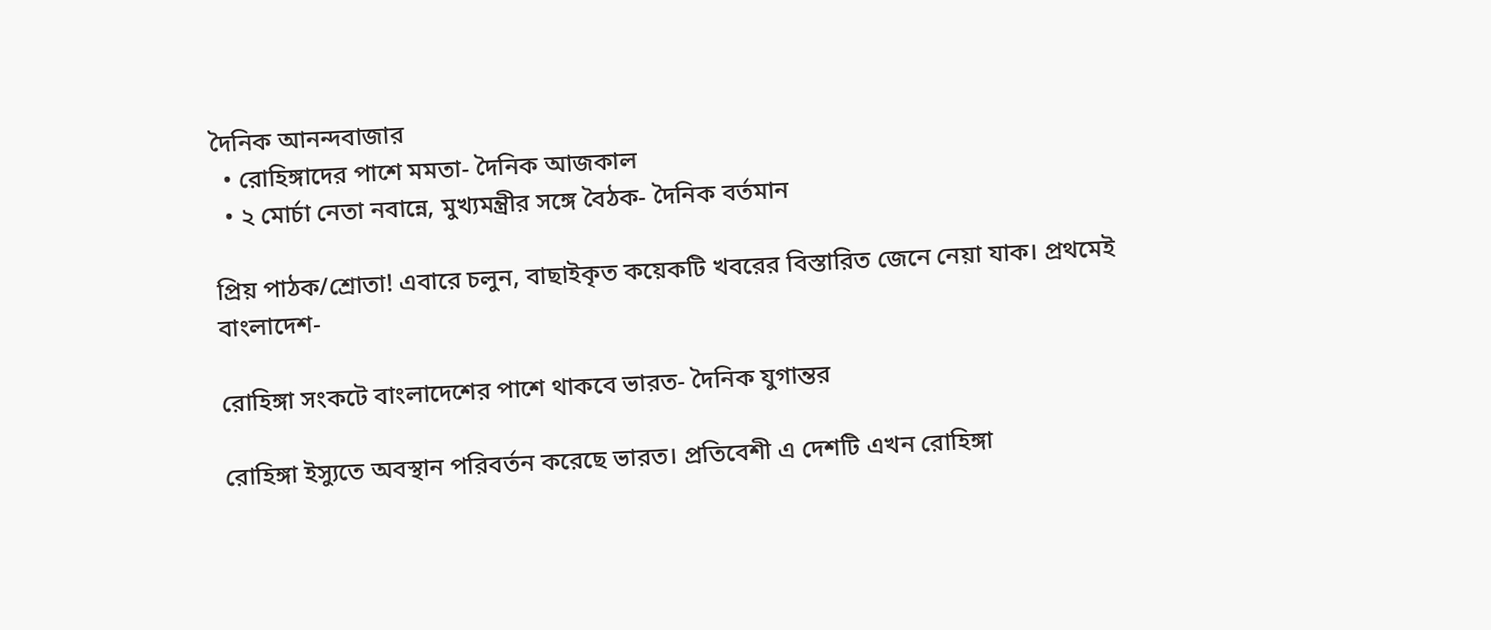দৈনিক আনন্দবাজার
  • রোহিঙ্গাদের পাশে মমতা- দৈনিক আজকাল
  • ২ মোর্চা নেতা নবান্নে, মুখ্যমন্ত্রীর সঙ্গে বৈঠক- দৈনিক বর্তমান

প্রিয় পাঠক/শ্রোতা! এবারে চলুন, বাছাইকৃত কয়েকটি খবরের বিস্তারিত জেনে নেয়া যাক। প্রথমেই বাংলাদেশ-

রোহিঙ্গা সংকটে বাংলাদেশের পাশে থাকবে ভারত- দৈনিক যুগান্তর

রোহিঙ্গা ইস্যুতে অবস্থান পরিবর্তন করেছে ভারত। প্রতিবেশী এ দেশটি এখন রোহিঙ্গা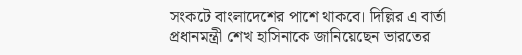সংকটে বাংলাদেশের পাশে থাকবে। দিল্লির এ বার্তা প্রধানমন্ত্রী শেখ হাসিনাকে জানিয়েছেন ভারতের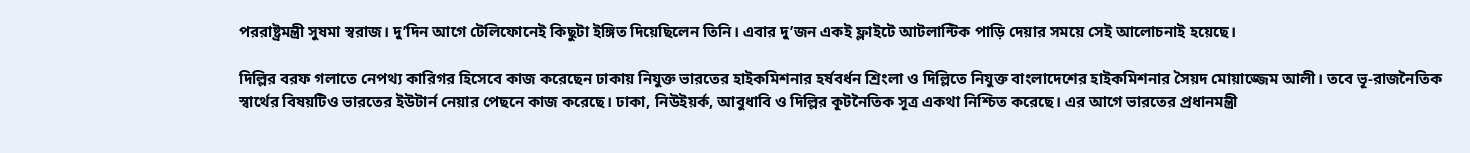পররাষ্ট্রমন্ত্রী সুষমা স্বরাজ। দু’দিন আগে টেলিফোনেই কিছুটা ইঙ্গিত দিয়েছিলেন তিনি। এবার দু’জন একই ফ্লাইটে আটলান্টিক পাড়ি দেয়ার সময়ে সেই আলোচনাই হয়েছে।

দিল্লির বরফ গলাতে নেপথ্য কারিগর হিসেবে কাজ করেছেন ঢাকায় নিযুক্ত ভারতের হাইকমিশনার হর্ষবর্ধন শ্রিংলা ও দিল্লিতে নিযুক্ত বাংলাদেশের হাইকমিশনার সৈয়দ মোয়াজ্জেম আলী। তবে ভূ-রাজনৈতিক স্বার্থের বিষয়টিও ভারতের ইউটার্ন নেয়ার পেছনে কাজ করেছে। ঢাকা, নিউইয়র্ক, আবুধাবি ও দিল্লির কূটনৈতিক সূত্র একথা নিশ্চিত করেছে। এর আগে ভারতের প্রধানমন্ত্রী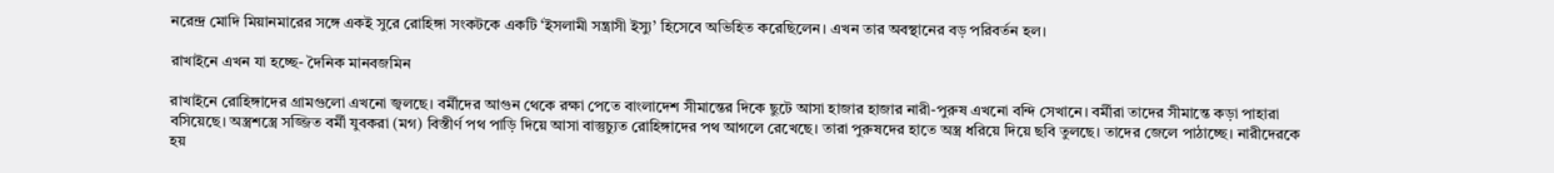নরেন্দ্র মোদি মিয়ানমারের সঙ্গে একই সুরে রোহিঙ্গা সংকটকে একটি ‘ইসলামী সন্ত্রাসী ইস্যু’ হিসেবে অভিহিত করেছিলেন। এখন তার অবস্থানের বড় পরিবর্তন হল।

রাখাইনে এখন যা হচ্ছে- দৈনিক মানবজমিন

রাখাইনে রোহিঙ্গাদের গ্রামগুলো এখনো জ্বলছে। বর্মীদের আগুন থেকে রক্ষা পেতে বাংলাদেশ সীমান্তের দিকে ছুটে আসা হাজার হাজার নারী-পুরুষ এখনো বন্দি সেখানে। বর্মীরা তাদের সীমান্তে কড়া পাহারা বসিয়েছে। অস্ত্রশস্ত্রে সজ্জিত বর্মী যুবকরা (মগ) বিস্তীর্ণ পথ পাড়ি দিয়ে আসা বাস্তুচ্যুত রোহিঙ্গাদের পথ আগলে রেখেছে। তারা পুরুষদের হাতে অস্ত্র ধরিয়ে দিয়ে ছবি তুলছে। তাদের জেলে পাঠাচ্ছে। নারীদেরকে হয়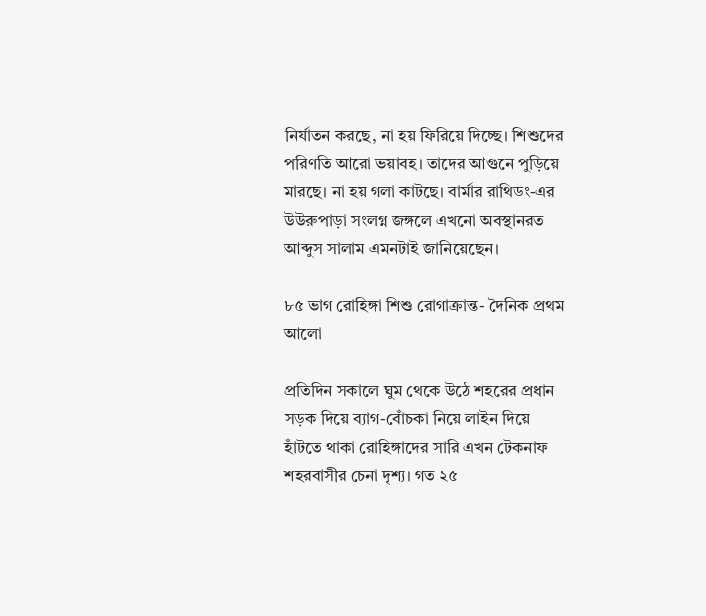নির্যাতন করছে, না হয় ফিরিয়ে দিচ্ছে। শিশুদের পরিণতি আরো ভয়াবহ। তাদের আগুনে পুড়িয়ে মারছে। না হয় গলা কাটছে। বার্মার রাথিডং-এর উউরুপাড়া সংলগ্ন জঙ্গলে এখনো অবস্থানরত আব্দুস সালাম এমনটাই জানিয়েছেন।

৮৫ ভাগ রোহিঙ্গা শিশু রোগাক্রান্ত- দৈনিক প্রথম আলো

প্রতিদিন সকালে ঘুম থেকে উঠে শহরের প্রধান সড়ক দিয়ে ব্যাগ-বোঁচকা নিয়ে লাইন দিয়ে হাঁটতে থাকা রোহিঙ্গাদের সারি এখন টেকনাফ শহরবাসীর চেনা দৃশ্য। গত ২৫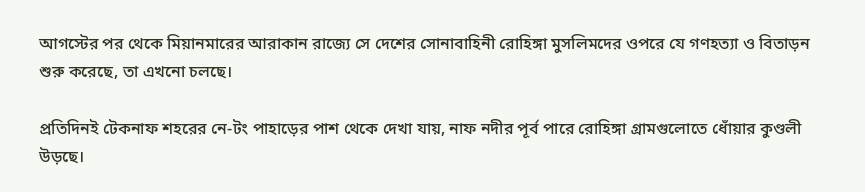আগস্টের পর থেকে মিয়ানমারের আরাকান রাজ্যে সে দেশের সোনাবাহিনী রোহিঙ্গা মুসলিমদের ওপরে যে গণহত্যা ও বিতাড়ন শুরু করেছে, তা এখনো চলছে।

প্রতিদিনই টেকনাফ শহরের নে-টং পাহাড়ের পাশ থেকে দেখা যায়, নাফ নদীর পূর্ব পারে রোহিঙ্গা গ্রামগুলোতে ধোঁয়ার কুণ্ডলী উড়ছে।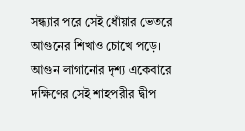সন্ধ্যার পরে সেই ধোঁয়ার ভেতরে আগুনের শিখাও চোখে পড়ে। আগুন লাগানোর দৃশ্য একেবারে দক্ষিণের সেই শাহপরীর দ্বীপ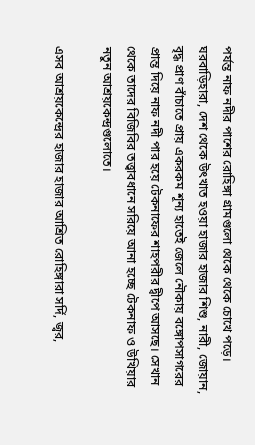পর্যন্ত নাফ নদীর পাশের রোহিঙ্গা গ্রামগুলো থেকে থেকে চোখে পড়ে। ঘরবাড়িহারা, দেশ থেকে উৎখাত হওয়া হাজার হাজার শিশু, নারী, জোয়ান, বৃদ্ধ প্রাণ বাঁচাতে প্রায় একরকম শূন্য হাতেই জেলে নৌকায় বঙ্গোপসাগরের প্রান্ত দিয়ে নাফ নদী পার হয়ে টেকনাফের শাহপরীর দ্বীপে আসছে। সেখান থেকে তাদের বিজিবির তত্ত্বাবধানে সরিয়ে আনা হচ্ছে টেকনাফ ও উখিয়ার নতুন আশ্রয়কেন্দ্রগুলোতে।

এসব আশ্রয়কেন্দ্রের হাজার হাজার আশ্রিত রোহিঙ্গারা সর্দি, জ্বর,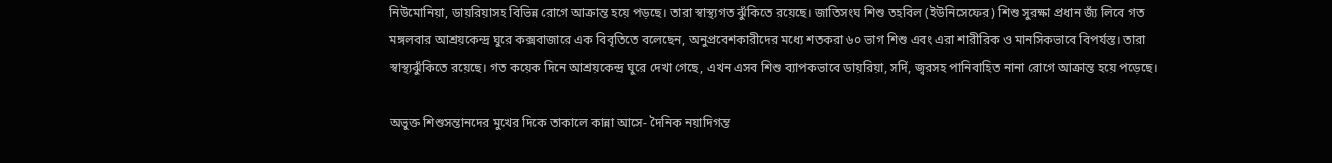নিউমোনিয়া, ডায়রিয়াসহ বিভিন্ন রোগে আক্রান্ত হয়ে পড়ছে। তারা স্বাস্থ্যগত ঝুঁকিতে রয়েছে। জাতিসংঘ শিশু তহবিল (ইউনিসেফের) শিশু সুরক্ষা প্রধান জ্যঁ লিবে গত মঙ্গলবার আশ্রয়কেন্দ্র ঘুরে কক্সবাজারে এক বিবৃতিতে বলেছেন, অনুপ্রবেশকারীদের মধ্যে শতকরা ৬০ ভাগ শিশু এবং এরা শারীরিক ও মানসিকভাবে বিপর্যস্ত। তারা স্বাস্থ্যঝুঁকিতে রয়েছে। গত কয়েক দিনে আশ্রয়কেন্দ্র ঘুরে দেখা গেছে, এখন এসব শিশু ব্যাপকভাবে ডায়রিয়া, সর্দি, জ্বরসহ পানিবাহিত নানা রোগে আক্রান্ত হয়ে পড়েছে।

অভুক্ত শিশুসন্তানদের মুখের দিকে তাকালে কান্না আসে- দৈনিক নয়াদিগন্ত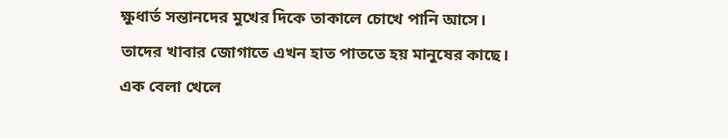ক্ষুধার্ত সন্তানদের মুখের দিকে তাকালে চোখে পানি আসে। তাদের খাবার জোগাতে এখন হাত পাততে হয় মানুষের কাছে। এক বেলা খেলে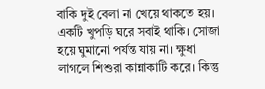বাকি দুই বেলা না খেয়ে থাকতে হয়। একটি খুপড়ি ঘরে সবাই থাকি। সোজা হয়ে ঘুমানো পর্যন্ত যায় না। ক্ষুধা লাগলে শিশুরা কান্নাকাটি করে। কিন্তু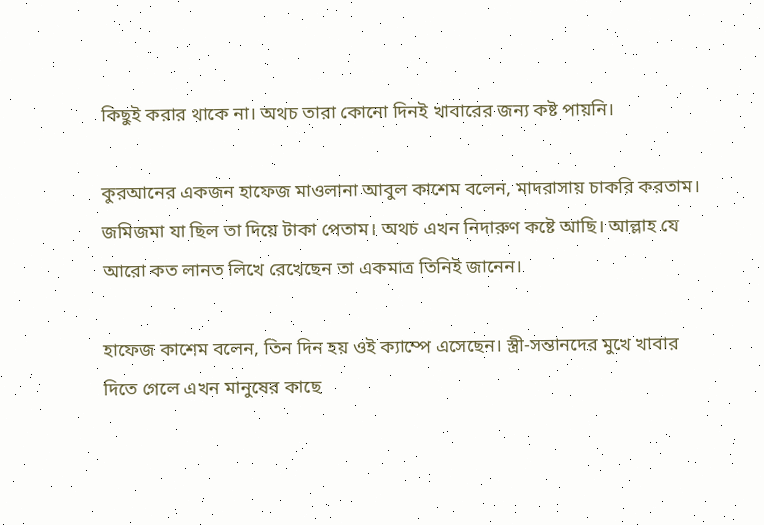কিছুই করার থাকে না। অথচ তারা কোনো দিনই খাবারের জন্য কষ্ট পায়নি।

কুরআনের একজন হাফেজ মাওলানা আবুল কাশেম বলেন, মাদরাসায় চাকরি করতাম। জমিজমা যা ছিল তা দিয়ে টাকা পেতাম। অথচ এখন নিদারুণ কষ্টে আছি। আল্লাহ যে আরো কত লানত লিখে রেখেছেন তা একমাত্র তিনিই জানেন।

হাফেজ কাশেম বলেন, তিন দিন হয় ওই ক্যাম্পে এসেছেন। স্ত্রী-সন্তানদের মুখে খাবার দিতে গেলে এখন মানুষের কাছে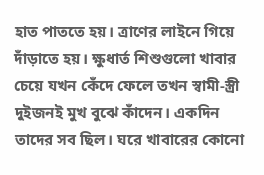হাত পাততে হয়। ত্রাণের লাইনে গিয়ে দাঁড়াতে হয়। ক্ষুধার্ত শিশুগুলো খাবার চেয়ে যখন কেঁদে ফেলে তখন স্বামী-স্ত্রী দুইজনই মুখ বুঝে কাঁদেন। একদিন তাদের সব ছিল। ঘরে খাবারের কোনো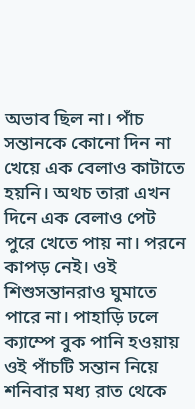অভাব ছিল না। পাঁচ সন্তানকে কোনো দিন না খেয়ে এক বেলাও কাটাতে হয়নি। অথচ তারা এখন দিনে এক বেলাও পেট পুরে খেতে পায় না। পরনে কাপড় নেই। ওই শিশুসন্তানরাও ঘুমাতে পারে না। পাহাড়ি ঢলে ক্যাম্পে বুক পানি হওয়ায় ওই পাঁচটি সন্তান নিয়ে শনিবার মধ্য রাত থেকে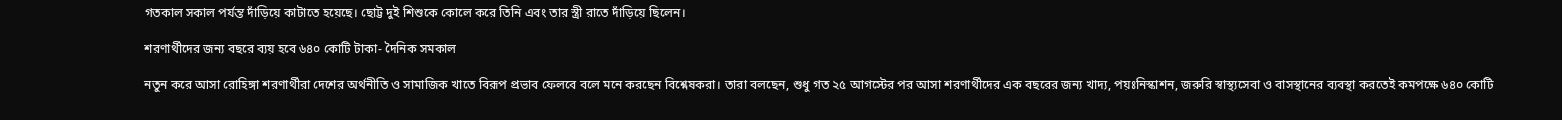গতকাল সকাল পর্যন্ত দাঁড়িয়ে কাটাতে হয়েছে। ছোট্ট দুই শিশুকে কোলে করে তিনি এবং তার স্ত্রী রাতে দাঁড়িয়ে ছিলেন।

শরণার্থীদের জন্য বছরে ব্যয় হবে ৬৪০ কোটি টাকা- দৈনিক সমকাল

নতুন করে আসা রোহিঙ্গা শরণার্থীরা দেশের অর্থনীতি ও সামাজিক খাতে বিরূপ প্রভাব ফেলবে বলে মনে করছেন বিশ্নেষকরা। তারা বলছেন, শুধু গত ২৫ আগস্টের পর আসা শরণার্থীদের এক বছরের জন্য খাদ্য, পয়ঃনিস্কাশন, জরুরি স্বাস্থ্যসেবা ও বাসস্থানের ব্যবস্থা করতেই কমপক্ষে ৬৪০ কোটি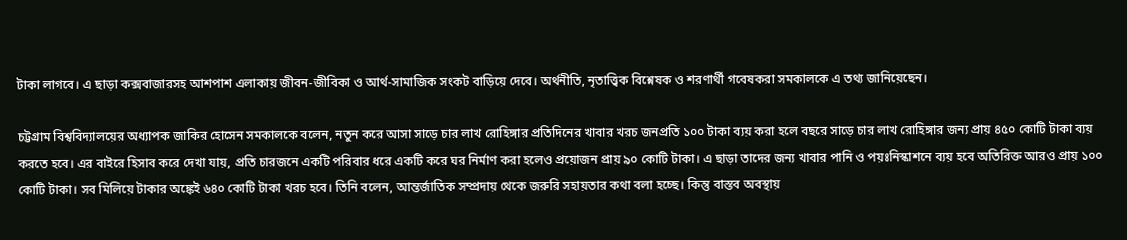টাকা লাগবে। এ ছাড়া কক্সবাজারসহ আশপাশ এলাকায় জীবন-জীবিকা ও আর্থ-সামাজিক সংকট বাড়িয়ে দেবে। অর্থনীতি, নৃতাত্ত্বিক বিশ্নেষক ও শরণার্থী গবেষকরা সমকালকে এ তথ্য জানিয়েছেন।

চট্টগ্রাম বিশ্ববিদ্যালয়ের অধ্যাপক জাকির হোসেন সমকালকে বলেন, নতুন করে আসা সাড়ে চার লাখ রোহিঙ্গার প্রতিদিনের খাবার খরচ জনপ্রতি ১০০ টাকা ব্যয় করা হলে বছরে সাড়ে চার লাখ রোহিঙ্গার জন্য প্রায় ৪৫০ কোটি টাকা ব্যয় করতে হবে। এর বাইরে হিসাব করে দেখা যায়, প্রতি চারজনে একটি পরিবার ধরে একটি করে ঘর নির্মাণ করা হলেও প্রয়োজন প্রায় ৯০ কোটি টাকা। এ ছাড়া তাদের জন্য খাবার পানি ও পয়ঃনিস্কাশনে ব্যয় হবে অতিরিক্ত আরও প্রায় ১০০ কোটি টাকা। সব মিলিয়ে টাকার অঙ্কেই ৬৪০ কোটি টাকা খরচ হবে। তিনি বলেন, আন্তর্জাতিক সম্প্রদায় থেকে জরুরি সহায়তার কথা বলা হচ্ছে। কিন্তু বাস্তব অবস্থায়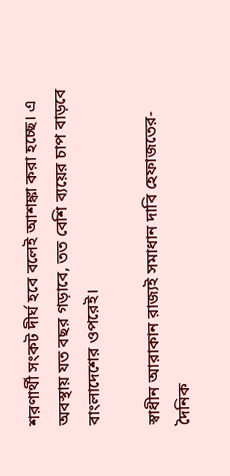শরণার্থী সংকট দীর্ঘ হবে বলেই আশঙ্কা করা হচ্ছে। এ অবস্থায় যত বছর গড়াবে, তত বেশি ব্যয়ের চাপ বাড়বে বাংলাদেশের ওপরেই।

স্বাধীন আরাকান রাজ্যই সমাধান দাবি হেফাজতের- দৈনিক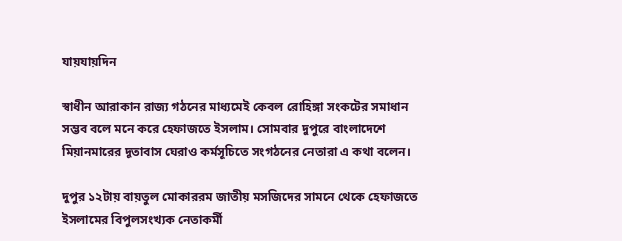যায়যায়দিন

স্বাধীন আরাকান রাজ্য গঠনের মাধ্যমেই কেবল রোহিঙ্গা সংকটের সমাধান সম্ভব বলে মনে করে হেফাজতে ইসলাম। সোমবার দুপুরে বাংলাদেশে মিয়ানমারের দূতাবাস ঘেরাও কর্মসূচিতে সংগঠনের নেতারা এ কথা বলেন।

দুপুর ১২টায় বায়তুল মোকাররম জাতীয় মসজিদের সামনে থেকে হেফাজতে ইসলামের বিপুলসংখ্যক নেতাকর্মী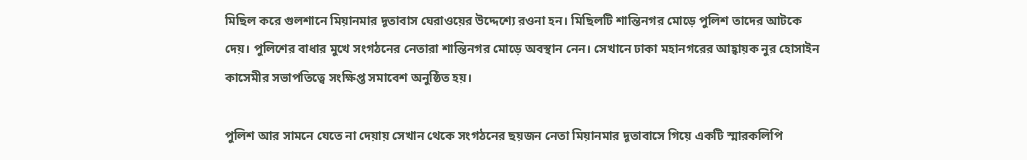মিছিল করে গুলশানে মিয়ানমার দূতাবাস ঘেরাওয়ের উদ্দেশ্যে রওনা হন। মিছিলটি শান্তিনগর মোড়ে পুলিশ তাদের আটকে দেয়। পুলিশের বাধার মুখে সংগঠনের নেতারা শান্তিনগর মোড়ে অবস্থান নেন। সেখানে ঢাকা মহানগরের আহ্বায়ক নুর হোসাইন কাসেমীর সভাপতিত্বে সংক্ষিপ্ত সমাবেশ অনুষ্ঠিত হয়।

পুলিশ আর সামনে যেতে না দেয়ায় সেখান থেকে সংগঠনের ছয়জন নেতা মিয়ানমার দূতাবাসে গিয়ে একটি স্মারকলিপি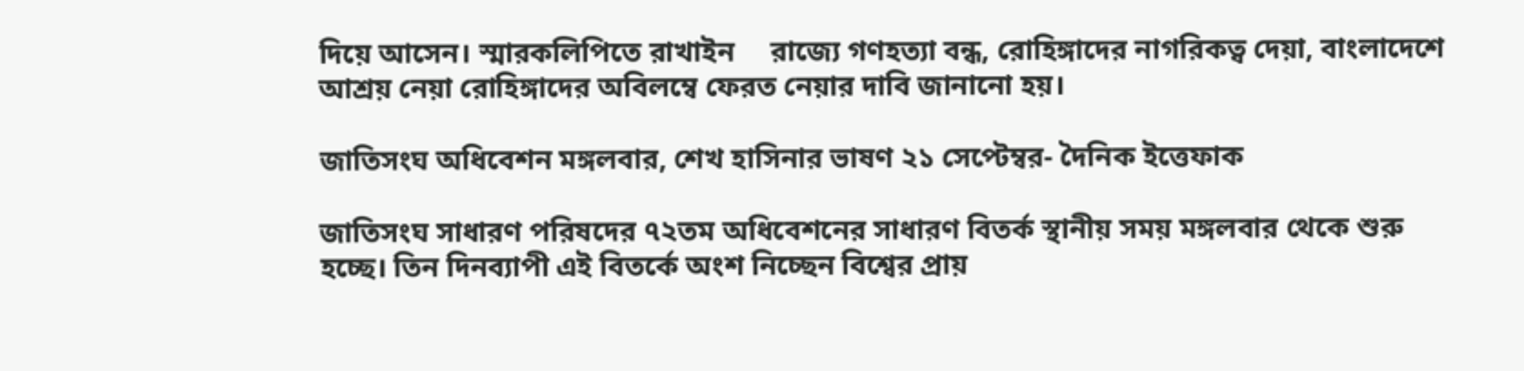দিয়ে আসেন। স্মারকলিপিতে রাখাইন     রাজ্যে গণহত্যা বন্ধ, রোহিঙ্গাদের নাগরিকত্ব দেয়া, বাংলাদেশে আশ্রয় নেয়া রোহিঙ্গাদের অবিলম্বে ফেরত নেয়ার দাবি জানানো হয়।

জাতিসংঘ অধিবেশন মঙ্গলবার, শেখ হাসিনার ভাষণ ২১ সেপ্টেম্বর- দৈনিক ইত্তেফাক

জাতিসংঘ সাধারণ পরিষদের ৭২তম অধিবেশনের সাধারণ বিতর্ক স্থানীয় সময় মঙ্গলবার থেকে শুরু হচ্ছে। তিন দিনব্যাপী এই বিতর্কে অংশ নিচ্ছেন বিশ্বের প্রায়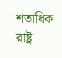শতাধিক রাষ্ট্র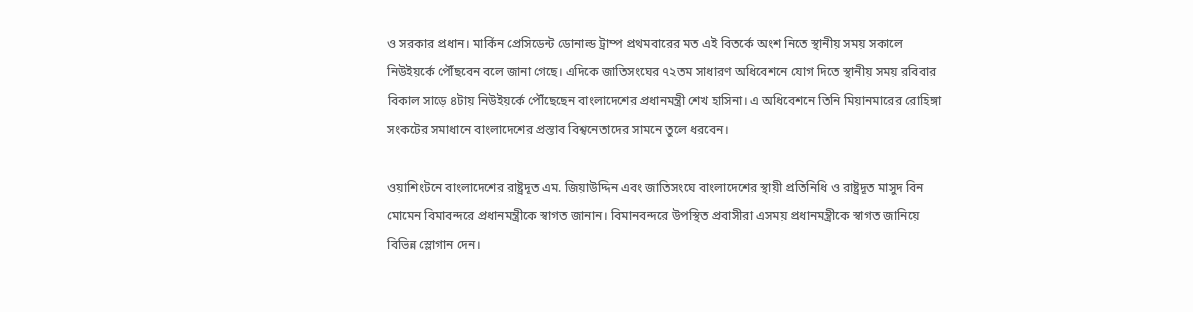ও সরকার প্রধান। মার্কিন প্রেসিডেন্ট ডোনাল্ড ট্রাম্প প্রথমবারের মত এই বিতর্কে অংশ নিতে স্থানীয় সময় সকালে নিউইয়র্কে পৌঁছবেন বলে জানা গেছে। এদিকে জাতিসংঘের ৭২তম সাধারণ অধিবেশনে যোগ দিতে স্থানীয় সময় রবিবার বিকাল সাড়ে ৪টায় নিউইয়র্কে পৌঁছেছেন বাংলাদেশের প্রধানমন্ত্রী শেখ হাসিনা। এ অধিবেশনে তিনি মিয়ানমারের রোহিঙ্গা সংকটের সমাধানে বাংলাদেশের প্রস্তাব বিশ্বনেতাদের সামনে তুলে ধরবেন।

ওয়াশিংটনে বাংলাদেশের রাষ্ট্রদূত এম. জিয়াউদ্দিন এবং জাতিসংঘে বাংলাদেশের স্থায়ী প্রতিনিধি ও রাষ্ট্রদূত মাসুদ বিন মোমেন বিমাবন্দরে প্রধানমন্ত্রীকে স্বাগত জানান। বিমানবন্দরে উপস্থিত প্রবাসীরা এসময় প্রধানমন্ত্রীকে স্বাগত জানিয়ে বিভিন্ন স্লোগান দেন।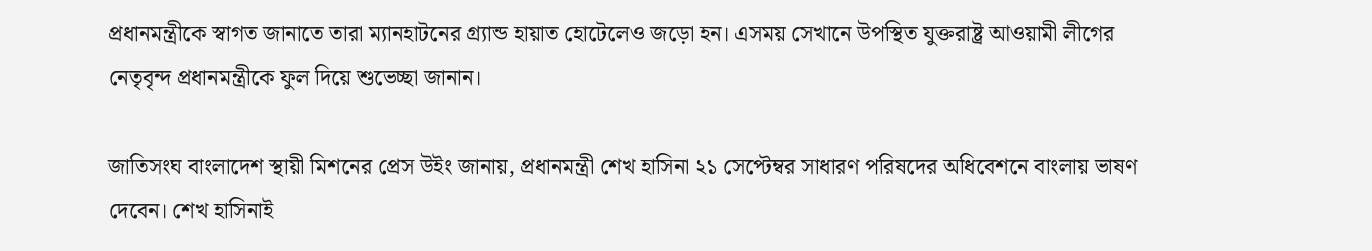প্রধানমন্ত্রীকে স্বাগত জানাতে তারা ম্যানহাটনের গ্র্যান্ড হায়াত হোটেলেও জড়ো হন। এসময় সেখানে উপস্থিত যুক্তরাষ্ট্র আওয়ামী লীগের নেতৃবৃন্দ প্রধানমন্ত্রীকে ফুল দিয়ে শুভেচ্ছা জানান।

জাতিসংঘ বাংলাদেশ স্থায়ী মিশনের প্রেস উইং জানায়, প্রধানমন্ত্রী শেখ হাসিনা ২১ সেপ্টেম্বর সাধারণ পরিষদের অধিবেশনে বাংলায় ভাষণ দেবেন। শেখ হাসিনাই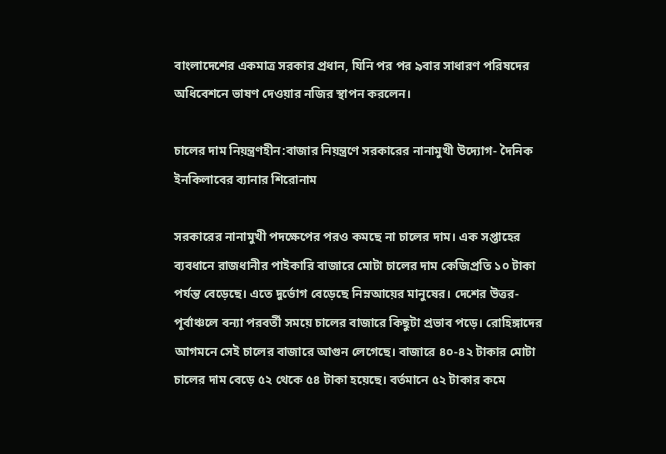বাংলাদেশের একমাত্র সরকার প্রধান, যিনি পর পর ৯বার সাধারণ পরিষদের অধিবেশনে ভাষণ দেওয়ার নজির স্থাপন করলেন।

চালের দাম নিয়ন্ত্রণহীন:বাজার নিয়ন্ত্রণে সরকারের নানামুখী উদ্যোগ- দৈনিক ইনকিলাবের ব্যানার শিরোনাম

সরকারের নানামুখী পদক্ষেপের পরও কমছে না চালের দাম। এক সপ্তাহের ব্যবধানে রাজধানীর পাইকারি বাজারে মোটা চালের দাম কেজিপ্রতি ১০ টাকা পর্যন্ত বেড়েছে। এতে দুর্ভোগ বেড়েছে নিম্নআয়ের মানুষের। দেশের উত্তর-পূর্বাঞ্চলে বন্যা পরবর্তী সময়ে চালের বাজারে কিছুটা প্রভাব পড়ে। রোহিঙ্গাদের আগমনে সেই চালের বাজারে আগুন লেগেছে। বাজারে ৪০-৪২ টাকার মোটা চালের দাম বেড়ে ৫২ থেকে ৫৪ টাকা হয়েছে। বর্তমানে ৫২ টাকার কমে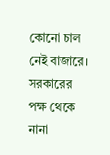কোনো চাল নেই বাজারে। সরকারের পক্ষ থেকে নানা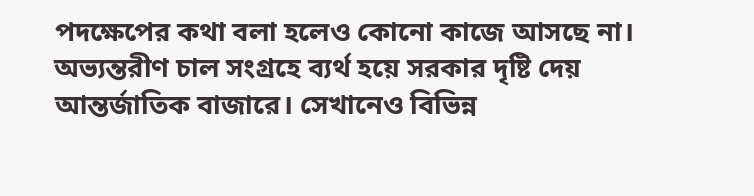পদক্ষেপের কথা বলা হলেও কোনো কাজে আসছে না। অভ্যন্তরীণ চাল সংগ্রহে ব্যর্থ হয়ে সরকার দৃষ্টি দেয় আন্তর্জাতিক বাজারে। সেখানেও বিভিন্ন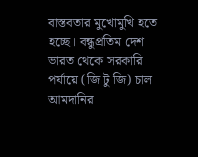বাস্তবতার মুখোমুখি হতে হচ্ছে। বন্ধুপ্রতিম দেশ ভারত থেকে সরকারি পর্যায়ে (জি টু জি) চাল আমদানির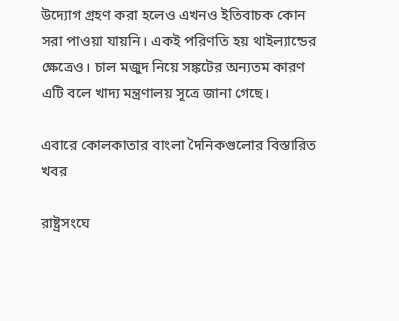উদ্যোগ গ্রহণ করা হলেও এখনও ইতিবাচক কোন সরা পাওয়া যায়নি। একই পরিণতি হয় থাইল্যান্ডের ক্ষেত্রেও। চাল মজুদ নিয়ে সঙ্কটের অন্যতম কারণ এটি বলে খাদ্য মন্ত্রণালয় সূত্রে জানা গেছে।

এবারে কোলকাতার বাংলা দৈনিকগুলোর বিস্তারিত খবর

রাষ্ট্রসংঘে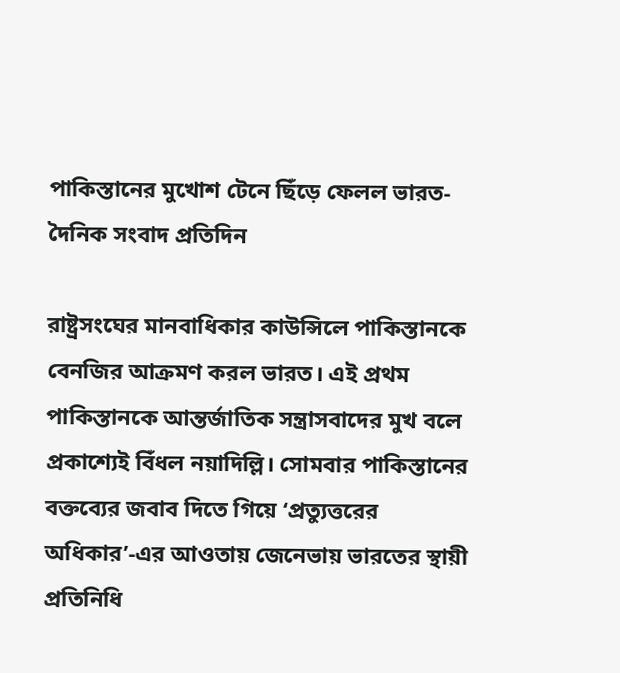পাকিস্তানের মুখোশ টেনে ছিঁড়ে ফেলল ভারত- দৈনিক সংবাদ প্রতিদিন

রাষ্ট্রসংঘের মানবাধিকার কাউন্সিলে পাকিস্তানকে বেনজির আক্রমণ করল ভারত। এই প্রথম পাকিস্তানকে আন্তর্জাতিক সন্ত্রাসবাদের মুখ বলে প্রকাশ্যেই বিঁধল নয়াদিল্লি। সোমবার পাকিস্তানের বক্তব্যের জবাব দিতে গিয়ে ‘প্রত্যুত্তরের অধিকার’-এর আওতায় জেনেভায় ভারতের স্থায়ী প্রতিনিধি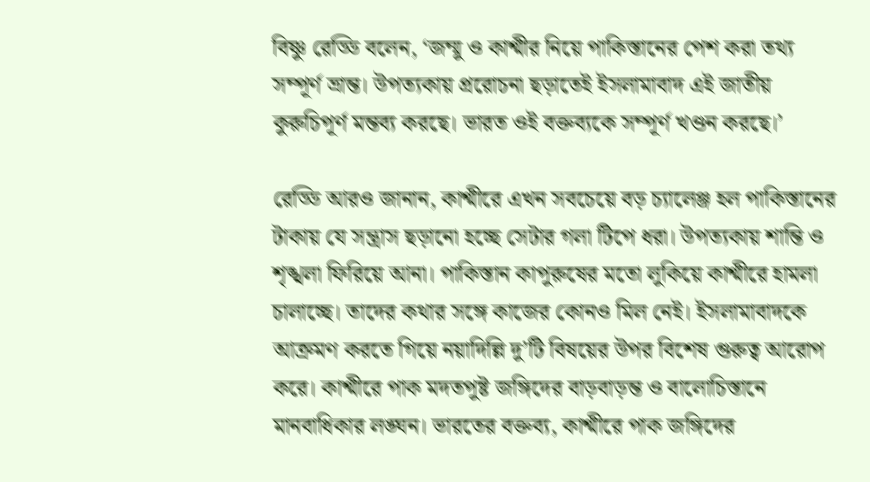বিষ্ণু রেড্ডি বলেন, ‘জম্মু ও কাশ্মীর নিয়ে পাকিস্তানের পেশ করা তথ্য সম্পূর্ণ ভ্রান্ত। উপত্যকায় প্ররোচনা ছড়াতেই ইসলামাবাদ এই জাতীয় কুরুচিপূর্ণ মন্তব্য করছে। ভারত ওই বক্তব্যকে সম্পূর্ণ খণ্ডন করছে।’

রেড্ডি আরও জানান, কাশ্মীরে এখন সবচেয়ে বড় চ্যালেঞ্জ হল পাকিস্তানের টাকায় যে সন্ত্রাস ছড়ানো হচ্ছে সেটার গলা টিপে ধরা। উপত্যকায় শান্তি ও শৃঙ্খলা ফিরিয়ে আনা। পাকিস্তান কাপুরুষের মতো লুকিয়ে কাশ্মীরে হামলা চালাচ্ছে। তাদের কথার সঙ্গে কাজের কোনও মিল নেই। ইসলামাবাদকে আক্রমণ করতে গিয়ে নয়াদিল্লি দু’টি বিষয়ের উপর বিশেষ গুরুত্ব আরোপ করে। কাশ্মীরে পাক মদতপুষ্ট জঙ্গিদের বাড়বাড়ন্ত ও বালোচিস্তানে মানবাধিকার লঙ্ঘন। ভারতের বক্তব্য, কাশ্মীরে পাক জঙ্গিদের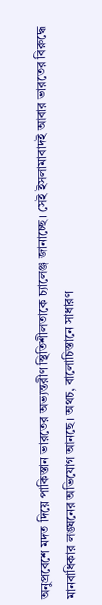অনুপ্রবেশে মদত দিয়ে পাকিস্তান ভারতের অভ্যন্তরীণ স্থিতিশীলতাকে চ্যালেঞ্জ জানাচ্ছে। সেই ইসলামাবাদই আবার ভারতের বিরুদ্ধে মানবাধিকার লঙ্ঘনের অভিযোগ আনছে। অথচ, বালোচিস্তানে সাধারণ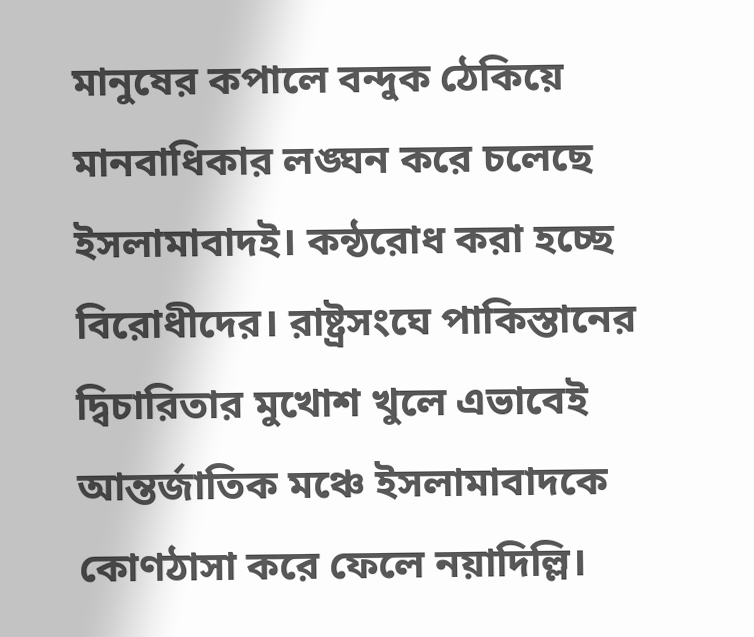মানুষের কপালে বন্দুক ঠেকিয়ে মানবাধিকার লঙ্ঘন করে চলেছে ইসলামাবাদই। কন্ঠরোধ করা হচ্ছে বিরোধীদের। রাষ্ট্রসংঘে পাকিস্তানের দ্বিচারিতার মুখোশ খুলে এভাবেই আন্তর্জাতিক মঞ্চে ইসলামাবাদকে কোণঠাসা করে ফেলে নয়াদিল্লি।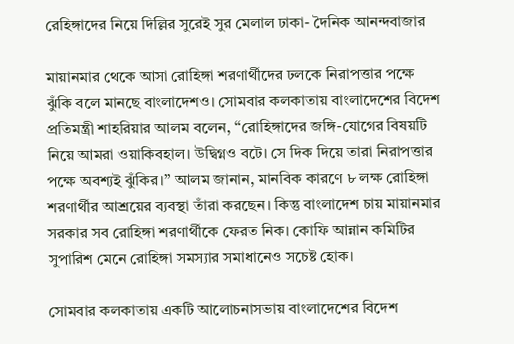রেহিঙ্গাদের নিয়ে দিল্লির সুরেই সুর মেলাল ঢাকা- দৈনিক আনন্দবাজার

মায়ানমার থেকে আসা রোহিঙ্গা শরণার্থীদের ঢলকে নিরাপত্তার পক্ষে ঝুঁকি বলে মানছে বাংলাদেশও। সোমবার কলকাতায় বাংলাদেশের বিদেশ প্রতিমন্ত্রী শাহরিয়ার আলম বলেন, ‘‘রোহিঙ্গাদের জঙ্গি-যোগের বিষয়টি নিয়ে আমরা ওয়াকিবহাল। উদ্বিগ্নও বটে। সে দিক দিয়ে তারা নিরাপত্তার পক্ষে অবশ্যই ঝুঁকির।’’ আলম জানান, মানবিক কারণে ৮ লক্ষ রোহিঙ্গা শরণার্থীর আশ্রয়ের ব্যবস্থা তাঁরা করছেন। কিন্তু বাংলাদেশ চায় মায়ানমার সরকার সব রোহিঙ্গা শরণার্থীকে ফেরত নিক। কোফি আন্নান কমিটির সুপারিশ মেনে রোহিঙ্গা সমস্যার সমাধানেও সচেষ্ট হোক।

সোমবার কলকাতায় একটি আলোচনাসভায় বাংলাদেশের বিদেশ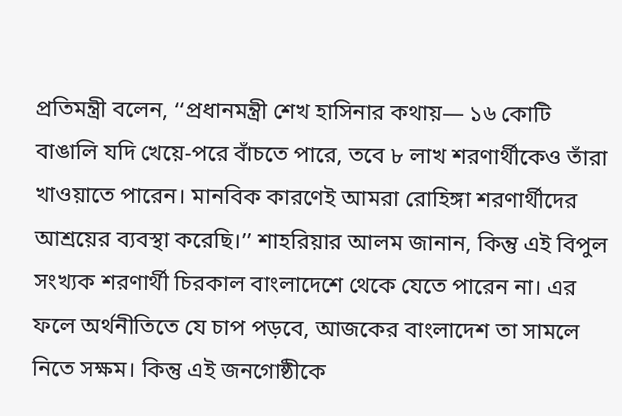প্রতিমন্ত্রী বলেন, ‘‘প্রধানমন্ত্রী শেখ হাসিনার কথায়— ১৬ কোটি বাঙালি যদি খেয়ে-পরে বাঁচতে পারে, তবে ৮ লাখ শরণার্থীকেও তাঁরা খাওয়াতে পারেন। মানবিক কারণেই আমরা রোহিঙ্গা শরণার্থীদের আশ্রয়ের ব্যবস্থা করেছি।’’ শাহরিয়ার আলম জানান, কিন্তু এই বিপুল সংখ্যক শরণার্থী চিরকাল বাংলাদেশে থেকে যেতে পারেন না। এর ফলে অর্থনীতিতে যে চাপ পড়বে, আজকের বাংলাদেশ তা সামলে নিতে সক্ষম। কিন্তু এই জনগোষ্ঠীকে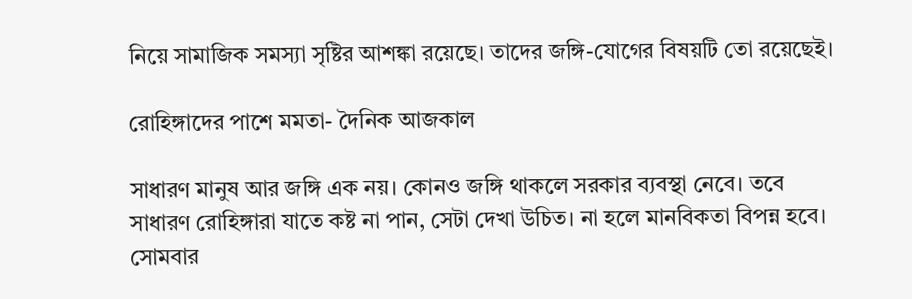নিয়ে সামাজিক সমস্যা সৃষ্টির আশঙ্কা রয়েছে। তাদের জঙ্গি-যোগের বিষয়টি তো রয়েছেই।

রোহিঙ্গাদের পাশে মমতা- দৈনিক আজকাল

সাধারণ মানুষ আর জঙ্গি এক নয়। কোনও জঙ্গি থাকলে সরকার ব্যবস্থা নেবে। তবে সাধারণ রোহিঙ্গারা যাতে কষ্ট না পান, সেটা দেখা উচিত। না হলে মানবিকতা বিপন্ন হবে। সোমবার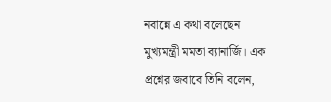নবান্নে এ কথা বলেছেন মুখ্যমন্ত্রী মমতা ব্যানার্জি। এক প্রশ্নের জবাবে তিনি বলেন,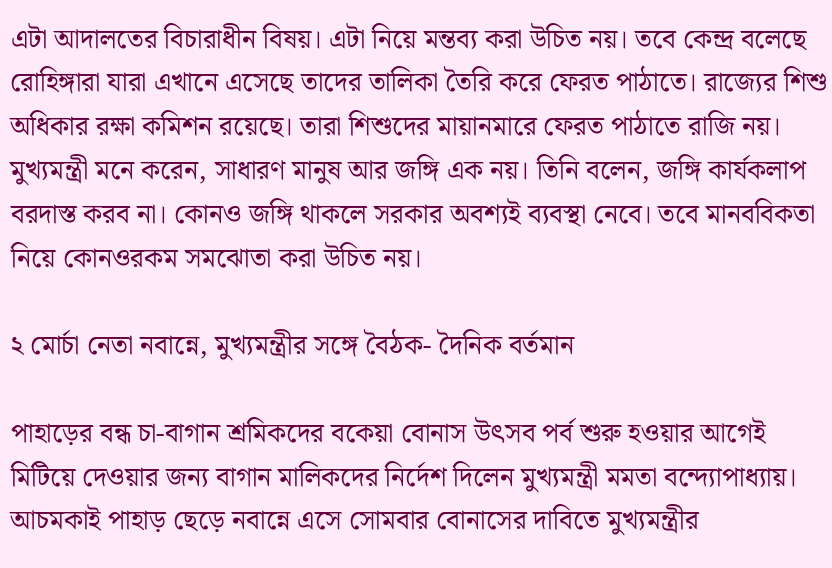এটা আদালতের বিচারাধীন বিষয়। এটা নিয়ে মন্তব্য করা উচিত নয়। তবে কেন্দ্র বলেছে রোহিঙ্গারা যারা এখানে এসেছে তাদের তালিকা তৈরি করে ফেরত পাঠাতে। রাজ্যের শিশু অধিকার রক্ষা কমিশন রয়েছে। তারা শিশুদের মায়ানমারে ফেরত পাঠাতে রাজি নয়। মুখ্যমন্ত্রী মনে করেন, সাধারণ মানুষ আর জঙ্গি এক নয়। তিনি বলেন, জঙ্গি কার্যকলাপ বরদাস্ত করব না। কোনও জঙ্গি থাকলে সরকার অবশ্যই ব্যবস্থা নেবে। তবে মানববিকতা নিয়ে কোনওরকম সমঝোতা করা উচিত নয়।‌

২ মোর্চা নেতা নবান্নে, মুখ্যমন্ত্রীর সঙ্গে বৈঠক- দৈনিক বর্তমান

পাহাড়ের বন্ধ চা-বাগান শ্রমিকদের বকেয়া বোনাস উৎসব পর্ব শুরু হওয়ার আগেই মিটিয়ে দেওয়ার জন্য বাগান মালিকদের নির্দেশ দিলেন মুখ্যমন্ত্রী মমতা বন্দ্যোপাধ্যায়। আচমকাই পাহাড় ছেড়ে নবান্নে এসে সোমবার বোনাসের দাবিতে মুখ্যমন্ত্রীর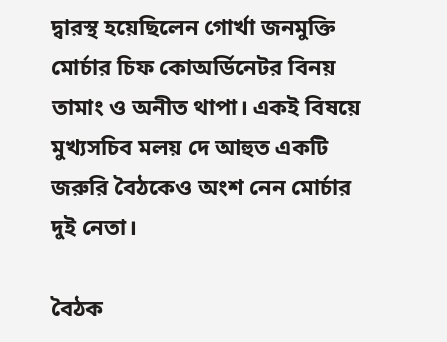দ্বারস্থ হয়েছিলেন গোর্খা জনমুক্তি মোর্চার চিফ কোঅর্ডিনেটর বিনয় তামাং ও অনীত থাপা। একই বিষয়ে মুখ্যসচিব মলয় দে আহুত একটি জরুরি বৈঠকেও অংশ নেন মোর্চার দুই নেতা।

বৈঠক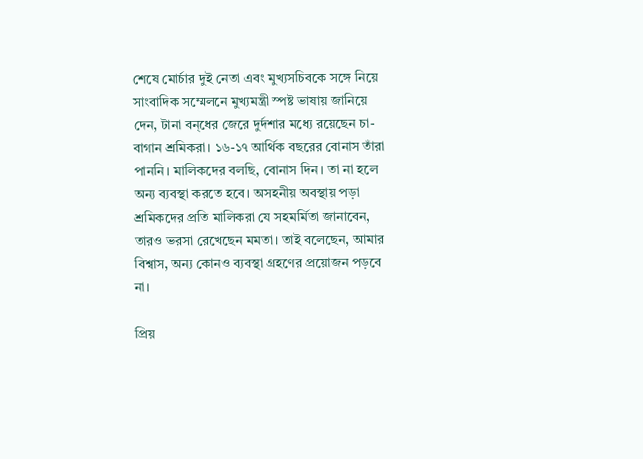শেষে মোর্চার দুই নেতা এবং মুখ্যসচিবকে সঙ্গে নিয়ে সাংবাদিক সম্মেলনে মুখ্যমন্ত্রী স্পষ্ট ভাষায় জানিয়ে দেন, টানা বন্‌ধের জেরে দুর্দশার মধ্যে রয়েছেন চা-বাগান শ্রমিকরা। ১৬-১৭ আর্থিক বছরের বোনাস তাঁরা পাননি। মালিকদের বলছি, বোনাস দিন। তা না হলে অন্য ব্যবস্থা করতে হবে। অসহনীয় অবস্থায় পড়া শ্রমিকদের প্রতি মালিকরা যে সহমর্মিতা জানাবেন, তারও ভরসা রেখেছেন মমতা। তাই বলেছেন, আমার বিশ্বাস, অন্য কোনও ব্যবস্থা গ্রহণের প্রয়োজন পড়বে না।

প্রিয়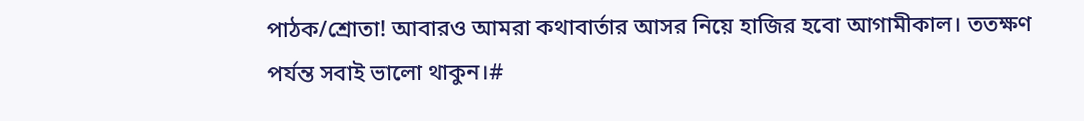পাঠক/শ্রোতা! আবারও আমরা কথাবার্তার আসর নিয়ে হাজির হবো আগামীকাল। ততক্ষণ পর্যন্ত সবাই ভালো থাকুন।#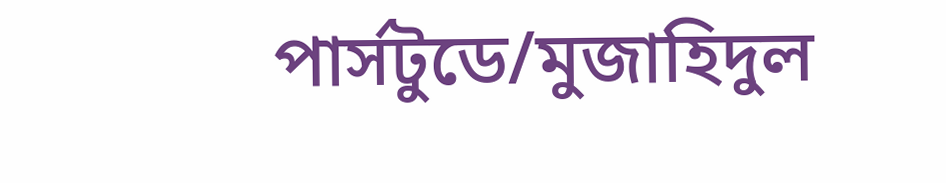পার্সটুডে/মুজাহিদুল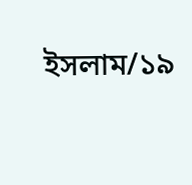ইসলাম/১৯